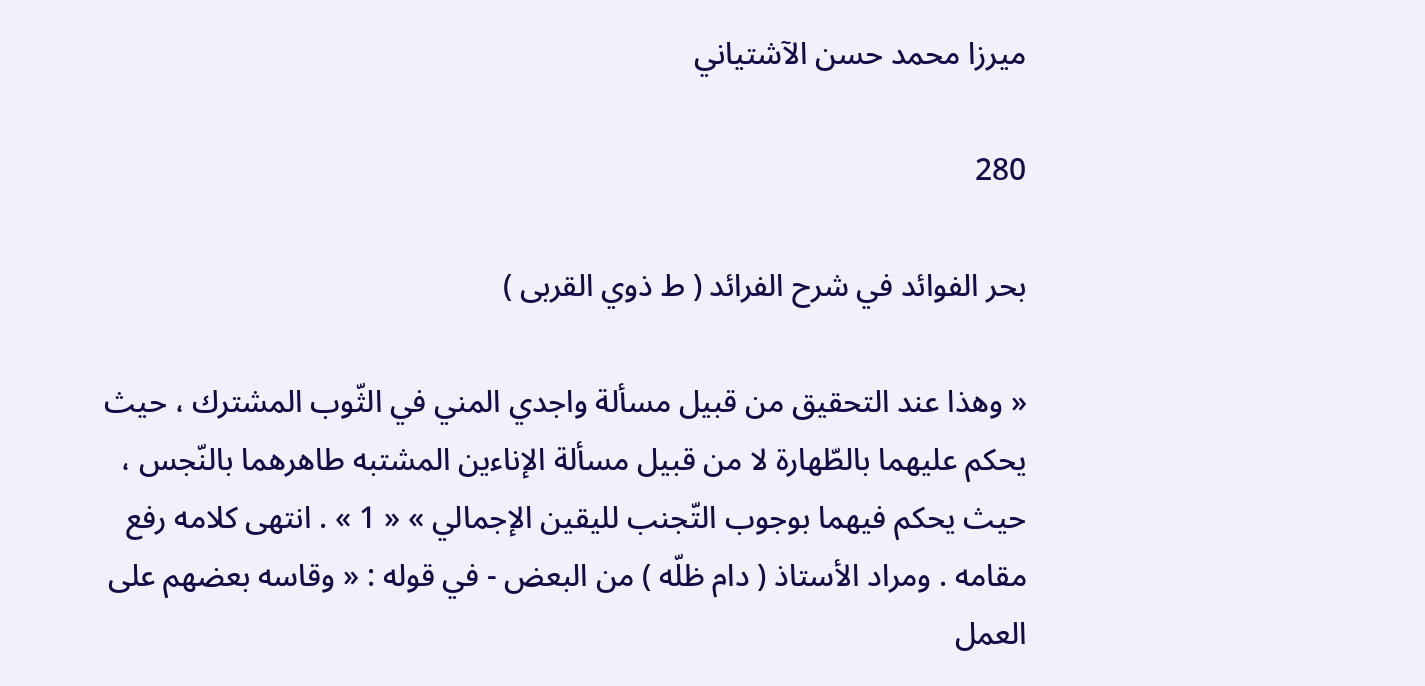ميرزا محمد حسن الآشتياني

280

بحر الفوائد في شرح الفرائد ( ط ذوي القربى )

« وهذا عند التحقيق من قبيل مسألة واجدي المني في الثّوب المشترك ، حيث يحكم عليهما بالطّهارة لا من قبيل مسألة الإناءين المشتبه طاهرهما بالنّجس ، حيث يحكم فيهما بوجوب التّجنب لليقين الإجمالي » « 1 » . انتهى كلامه رفع مقامه . ومراد الأستاذ ( دام ظلّه ) من البعض - في قوله : « وقاسه بعضهم على العمل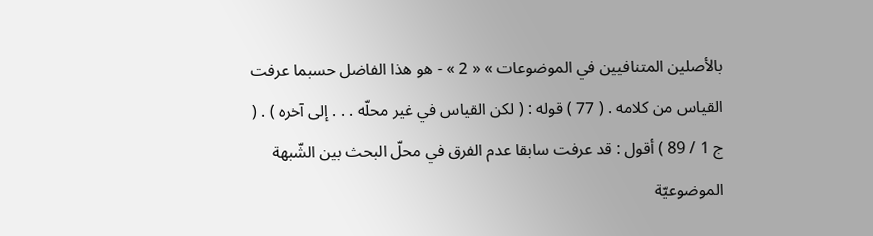بالأصلين المتنافيين في الموضوعات » « 2 » - هو هذا الفاضل حسبما عرفت القياس من كلامه . ( 77 ) قوله : ( لكن القياس في غير محلّه . . . إلى آخره ) . ( ج 1 / 89 ) أقول : قد عرفت سابقا عدم الفرق في محلّ البحث بين الشّبهة الموضوعيّة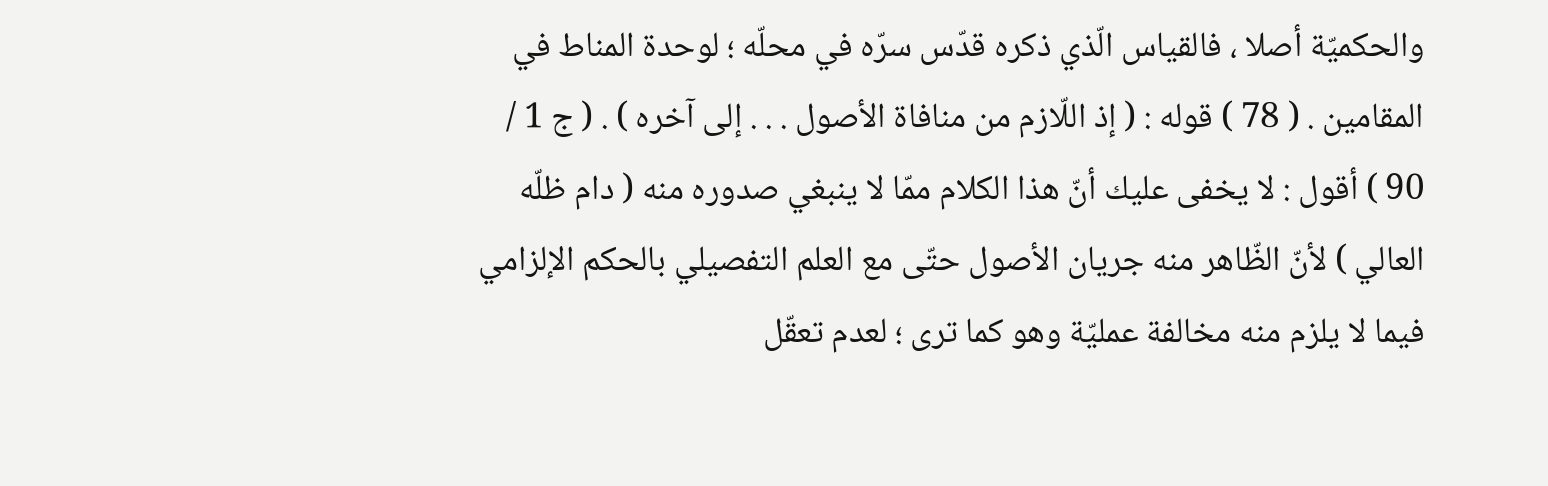والحكميّة أصلا ، فالقياس الّذي ذكره قدّس سرّه في محلّه ؛ لوحدة المناط في المقامين . ( 78 ) قوله : ( إذ اللّازم من منافاة الأصول . . . إلى آخره ) . ( ج 1 / 90 ) أقول : لا يخفى عليك أنّ هذا الكلام ممّا لا ينبغي صدوره منه ( دام ظلّه العالي ) لأنّ الظّاهر منه جريان الأصول حتّى مع العلم التفصيلي بالحكم الإلزامي فيما لا يلزم منه مخالفة عمليّة وهو كما ترى ؛ لعدم تعقّل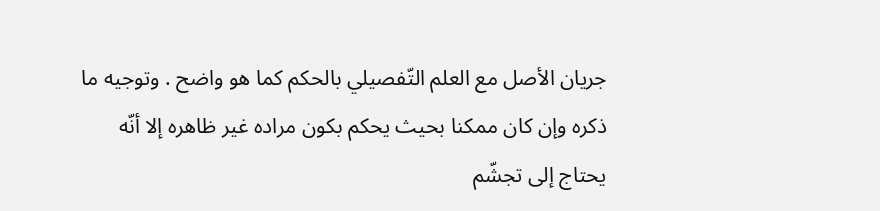جريان الأصل مع العلم التّفصيلي بالحكم كما هو واضح . وتوجيه ما ذكره وإن كان ممكنا بحيث يحكم بكون مراده غير ظاهره إلا أنّه يحتاج إلى تجشّم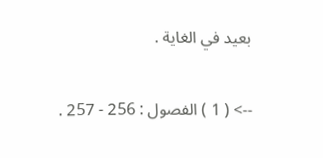بعيد في الغاية .

--> ( 1 ) الفصول : 256 - 257 .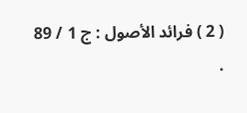( 2 ) فرائد الأصول : ج 1 / 89 .